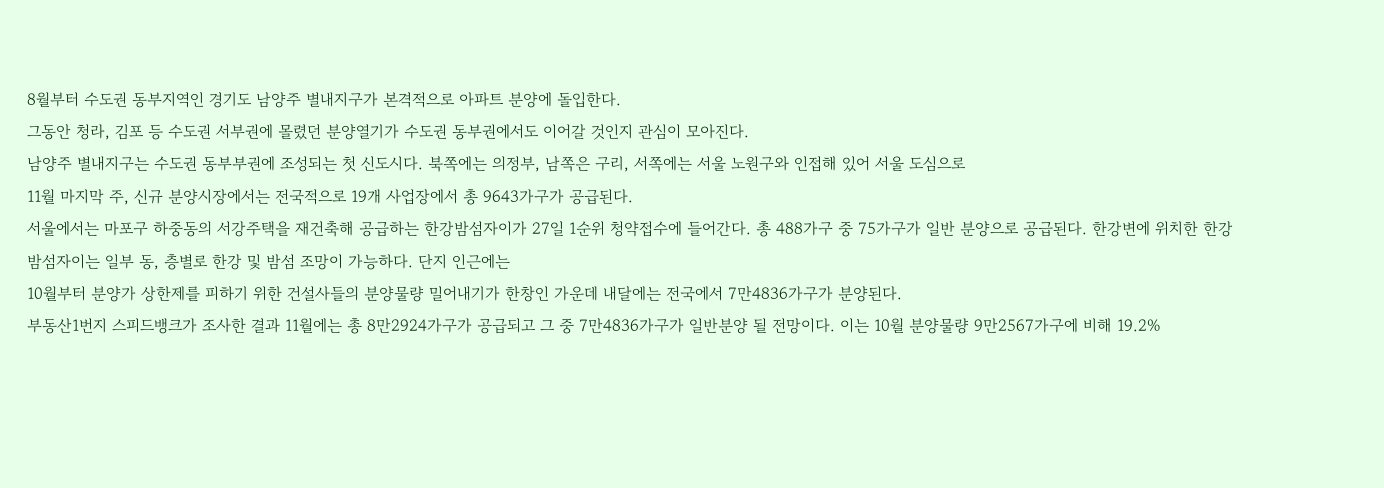8월부터 수도권 동부지역인 경기도 남양주 별내지구가 본격적으로 아파트 분양에 돌입한다.
그동안 청라, 김포 등 수도권 서부권에 몰렸던 분양열기가 수도권 동부권에서도 이어갈 것인지 관심이 모아진다.
남양주 별내지구는 수도권 동부부권에 조성되는 첫 신도시다. 북쪽에는 의정부, 남쪽은 구리, 서쪽에는 서울 노원구와 인접해 있어 서울 도심으로
11월 마지막 주, 신규 분양시장에서는 전국적으로 19개 사업장에서 총 9643가구가 공급된다.
서울에서는 마포구 하중동의 서강주택을 재건축해 공급하는 한강밤섬자이가 27일 1순위 청약접수에 들어간다. 총 488가구 중 75가구가 일반 분양으로 공급된다. 한강변에 위치한 한강밤섬자이는 일부 동, 층별로 한강 및 밤섬 조망이 가능하다. 단지 인근에는
10월부터 분양가 상한제를 피하기 위한 건설사들의 분양물량 밀어내기가 한창인 가운데 내달에는 전국에서 7만4836가구가 분양된다.
부동산1번지 스피드뱅크가 조사한 결과 11월에는 총 8만2924가구가 공급되고 그 중 7만4836가구가 일반분양 될 전망이다. 이는 10월 분양물량 9만2567가구에 비해 19.2%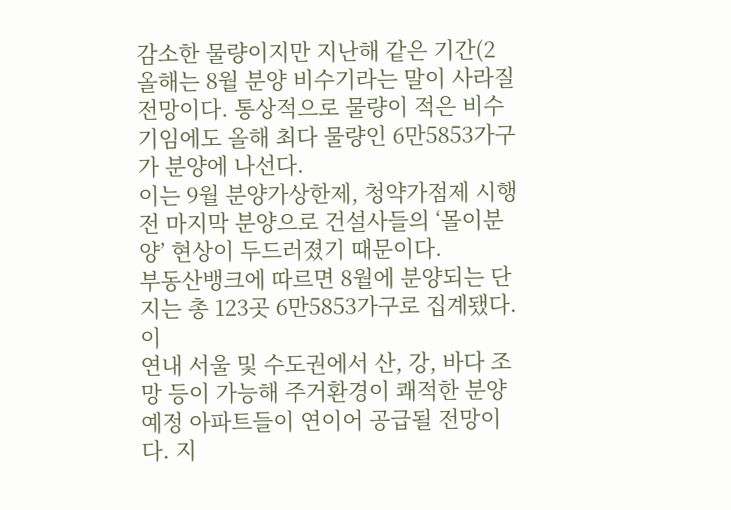감소한 물량이지만 지난해 같은 기간(2
올해는 8월 분양 비수기라는 말이 사라질 전망이다. 통상적으로 물량이 적은 비수기임에도 올해 최다 물량인 6만5853가구가 분양에 나선다.
이는 9월 분양가상한제, 청약가점제 시행 전 마지막 분양으로 건설사들의 ‘몰이분양’ 현상이 두드러졌기 때문이다.
부동산뱅크에 따르면 8월에 분양되는 단지는 총 123곳 6만5853가구로 집계됐다.
이
연내 서울 및 수도권에서 산, 강, 바다 조망 등이 가능해 주거환경이 쾌적한 분양예정 아파트들이 연이어 공급될 전망이다. 지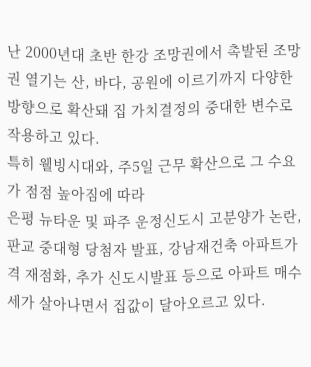난 2000년대 초반 한강 조망권에서 촉발된 조망권 열기는 산, 바다, 공원에 이르기까지 다양한 방향으로 확산돼 집 가치결정의 중대한 변수로 작용하고 있다.
특히 웰빙시대와, 주5일 근무 확산으로 그 수요가 점점 높아짐에 따라
은평 뉴타운 및 파주 운정신도시 고분양가 논란, 판교 중대형 당첨자 발표, 강남재건축 아파트가격 재점화, 추가 신도시발표 등으로 아파트 매수세가 살아나면서 집값이 달아오르고 있다.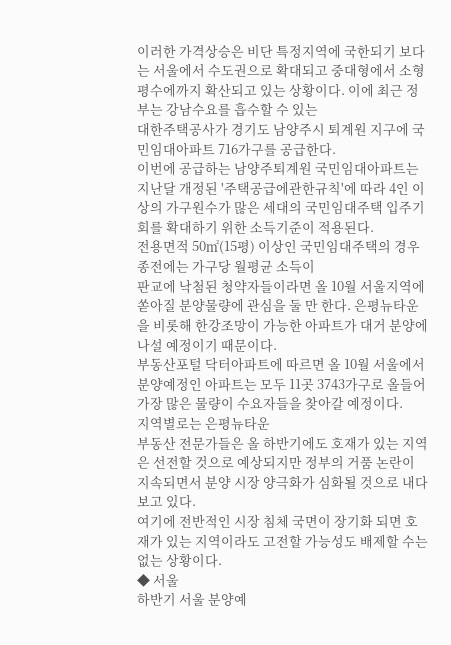이러한 가격상승은 비단 특정지역에 국한되기 보다는 서울에서 수도권으로 확대되고 중대형에서 소형평수에까지 확산되고 있는 상황이다. 이에 최근 정부는 강남수요를 흡수할 수 있는
대한주택공사가 경기도 남양주시 퇴계원 지구에 국민임대아파트 716가구를 공급한다.
이번에 공급하는 남양주퇴계원 국민임대아파트는 지난달 개정된 '주택공급에관한규칙'에 따라 4인 이상의 가구원수가 많은 세대의 국민임대주택 입주기회를 확대하기 위한 소득기준이 적용된다.
전용면적 50㎡(15평) 이상인 국민임대주택의 경우 종전에는 가구당 월평균 소득이
판교에 낙첨된 청약자들이라면 올 10월 서울지역에 쏟아질 분양물량에 관심을 둘 만 한다. 은평뉴타운을 비롯해 한강조망이 가능한 아파트가 대거 분양에 나설 예정이기 때문이다.
부동산포털 닥터아파트에 따르면 올 10월 서울에서 분양예정인 아파트는 모두 11곳 3743가구로 올들어 가장 많은 물량이 수요자들을 찾아갈 예정이다.
지역별로는 은평뉴타운
부동산 전문가들은 올 하반기에도 호재가 있는 지역은 선전할 것으로 예상되지만 정부의 거품 논란이 지속되면서 분양 시장 양극화가 심화될 것으로 내다보고 있다.
여기에 전반적인 시장 침체 국면이 장기화 되면 호재가 있는 지역이라도 고전할 가능성도 배제할 수는 없는 상황이다.
◆ 서울
하반기 서울 분양예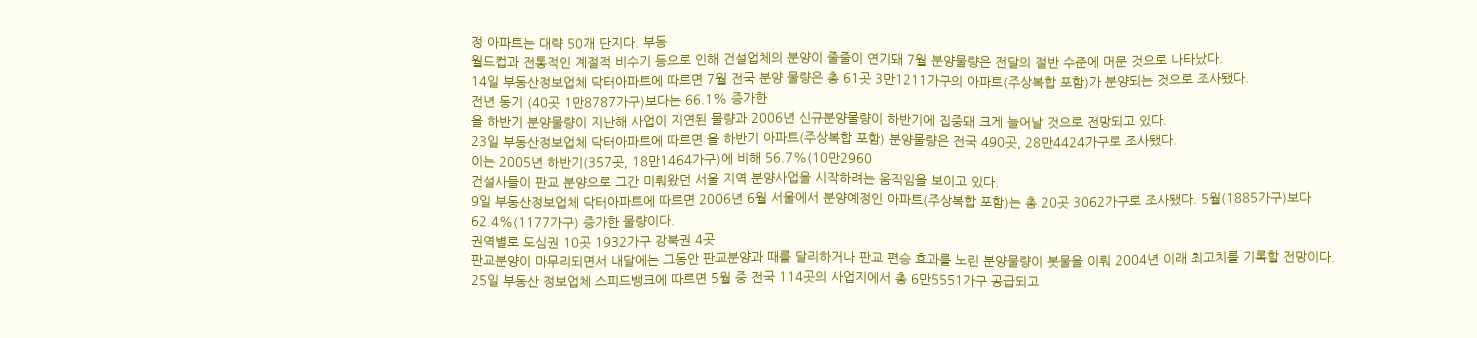정 아파트는 대략 50개 단지다. 부동
월드컵과 전통적인 계절적 비수기 등으로 인해 건설업체의 분양이 줄줄이 연기돼 7월 분양물량은 전달의 절반 수준에 머문 것으로 나타났다.
14일 부동산정보업체 닥터아파트에 따르면 7월 전국 분양 물량은 총 61곳 3만1211가구의 아파트(주상복합 포함)가 분양되는 것으로 조사됐다.
전년 동기 (40곳 1만8787가구)보다는 66.1% 증가한
올 하반기 분양물량이 지난해 사업이 지연된 물량과 2006년 신규분양물량이 하반기에 집중돼 크게 늘어날 것으로 전망되고 있다.
23일 부동산정보업체 닥터아파트에 따르면 올 하반기 아파트(주상복합 포함) 분양물량은 전국 490곳, 28만4424가구로 조사됐다.
이는 2005년 하반기(357곳, 18만1464가구)에 비해 56.7%(10만2960
건설사들이 판교 분양으로 그간 미뤄왔던 서울 지역 분양사업을 시작하려는 움직임을 보이고 있다.
9일 부동산정보업체 닥터아파트에 따르면 2006년 6월 서울에서 분양예정인 아파트(주상복합 포함)는 총 20곳 3062가구로 조사됐다. 5월(1885가구)보다 62.4%(1177가구) 증가한 물량이다.
권역별로 도심권 10곳 1932가구 강북권 4곳
판교분양이 마무리되면서 내달에는 그동안 판교분양과 때를 달리하거나 판교 편승 효과를 노린 분양물량이 봇물을 이뤄 2004년 이래 최고치를 기록할 전망이다.
25일 부동산 정보업체 스피드뱅크에 따르면 5월 중 전국 114곳의 사업지에서 총 6만5551가구 공급되고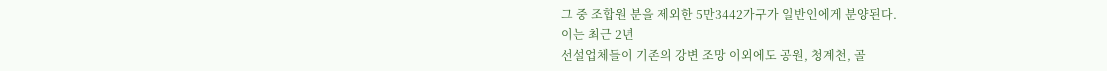그 중 조합원 분을 제외한 5만3442가구가 일반인에게 분양된다.
이는 최근 2년
선설업체들이 기존의 강변 조망 이외에도 공원, 청계천, 골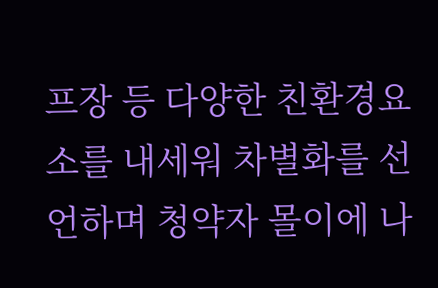프장 등 다양한 친환경요소를 내세워 차별화를 선언하며 청약자 몰이에 나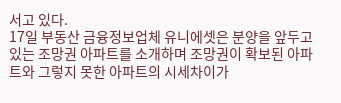서고 있다.
17일 부동산 금융정보업체 유니에셋은 분양을 앞두고 있는 조망권 아파트를 소개하며 조망권이 확보된 아파트와 그렇지 못한 아파트의 시세차이가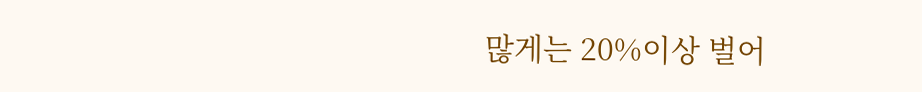많게는 20%이상 벌어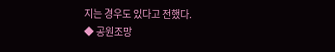지는 경우도 있다고 전했다.
◆ 공원조망